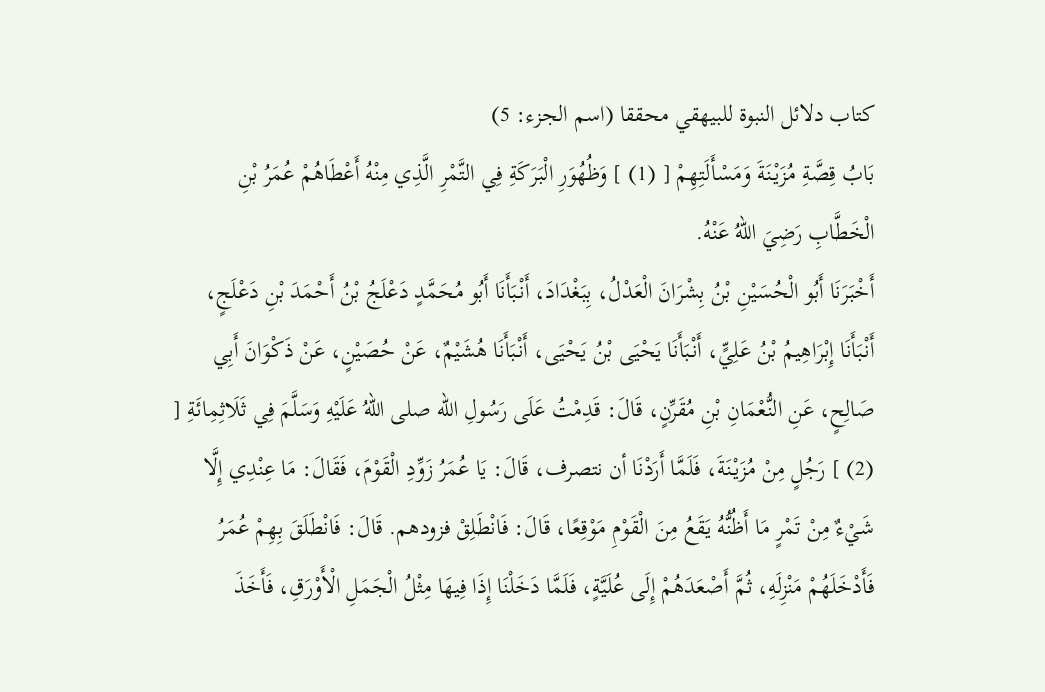كتاب دلائل النبوة للبيهقي محققا (اسم الجزء: 5)
بَابُ قِصَّةِ مُزَيْنَةَ وَمَسْأَلَتِهِمْ [ (1) ] وَظُهُوَرِ الْبَرَكَةِ فِي التَّمْرِ الَّذِي مِنْهُ أَعْطَاهُمْ عُمَرُ بْنِ الْخَطَّابِ رَضِيَ اللهُ عَنْهُ.
أَخْبَرَنَا أَبُو الْحُسَيْنِ بْنُ بِشْرَانَ الْعَدْلُ، بِبَغْدَادَ، أَنْبَأَنَا أَبُو مُحَمَّدٍ دَعْلَجُ بْنُ أَحْمَدَ بْنِ دَعْلَجٍ، أَنْبَأَنَا إِبْرَاهِيمُ بْنُ عَلِيٍّ، أَنْبَأَنَا يَحْيَى بْنُ يَحْيَى، أَنْبَأَنَا هُشَيْمٌ، عَنْ حُصَيْنٍ، عَنْ ذَكْوَانَ أَبِي صَالِحٍ، عَنِ النُّعْمَانِ بْنِ مُقَرِّنٍ، قَالَ: قَدِمْتُ عَلَى رَسُولِ الله صلى اللهُ عَلَيْهِ وَسَلَّمَ فِي ثَلَاثِمِائَةِ [ (2) ] رَجُلٍ مِنْ مُزَيْنَةَ، فَلَمَّا أَرَدْنَا أن نتصرف، قَالَ: يَا عُمَرُ زَوِّدِ الْقَوْمَ، فَقَالَ: مَا عِنْدِي إِلَّا شَيْءٌ مِنْ تَمْرٍ مَا أَظُنُّهُ يَقَعُ مِنَ الْقَوْمِ مَوْقِعًا، قَالَ: فَانْطَلِقْ فزودهم. قَالَ: فَانْطَلَقَ بِهِمْ عُمَرُ فَأَدْخَلَهُمْ مَنْزِلَهِ، ثُمَّ أَصْعَدَهُمْ إِلَى عُلَيَّةٍ، فَلَمَّا دَخَلْنَا إِذَا فِيهَا مِثْلُ الْجَمَلِ الْأَوْرَقِ، فَأَخَذَ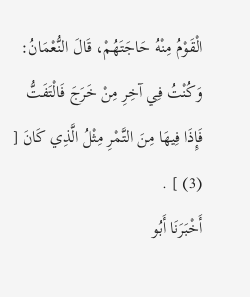الْقَوْمُ مِنْهُ حَاجَتَهُمْ، قَالَ النُّعْمَانُ: وَكُنْتُ فِي آخِرِ مِنْ خَرَجَ فَالْتَفَتُّ فَإِذَا فِيهَا مِنَ التَّمْرِ مِثْلُ الَّذِي كَانَ [ (3) ] .
أَخْبَرَنَا أَبُو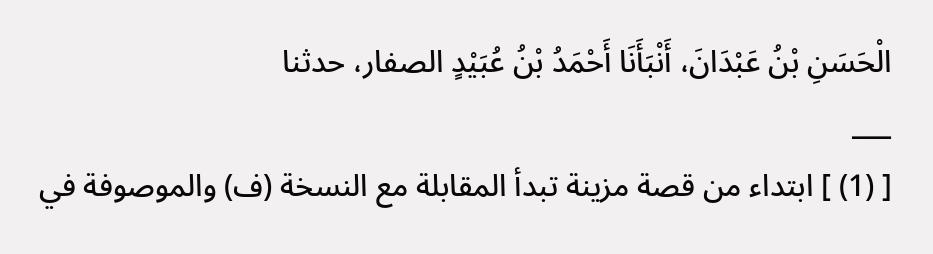الْحَسَنِ بْنُ عَبْدَانَ، أَنْبَأَنَا أَحْمَدُ بْنُ عُبَيْدٍ الصفار، حدثنا
___
[ (1) ] ابتداء من قصة مزينة تبدأ المقابلة مع النسخة (ف) والموصوفة في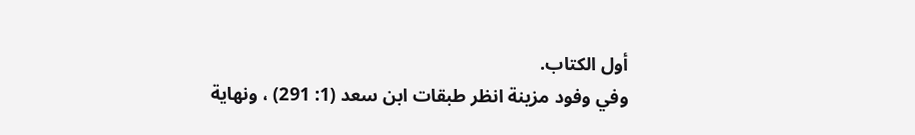أول الكتاب.
وفي وفود مزينة انظر طبقات ابن سعد (1: 291) ، ونهاية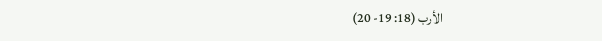الأرب (18: 19- 20)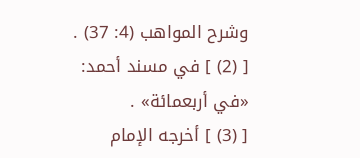وشرح المواهب (4: 37) .
[ (2) ] في مسند أحمد: «في أربعمائة» .
[ (3) ] أخرجه الإمام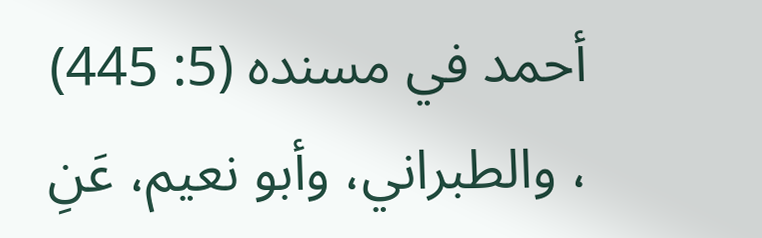أحمد في مسنده (5: 445) ، والطبراني، وأبو نعيم، عَنِ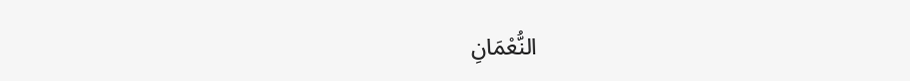النُّعْمَانِ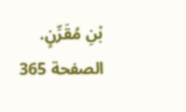بْنِ مُقَرِّنٍ.
الصفحة 365